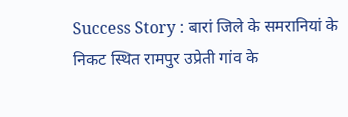Success Story : बारां जिले के समरानियां के निकट स्थित रामपुर उप्रेती गांव के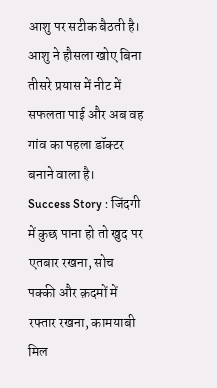आशु पर सटीक बैठती है। आशु ने हौसला खोए बिना तीसरे प्रयास में नीट में सफलता पाई और अब वह गांव का पहला डॉक्टर बनाने वाला है।
Success Story : जिंदगी में कुछ पाना हो तो खुद पर एतबार रखना, सोच पक्की और क़दमों में रफ्तार रखना, कामयाबी मिल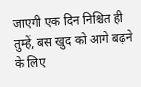जाएगी एक दिन निश्चित ही तुम्हें, बस खुद को आगे बढ़ने के लिए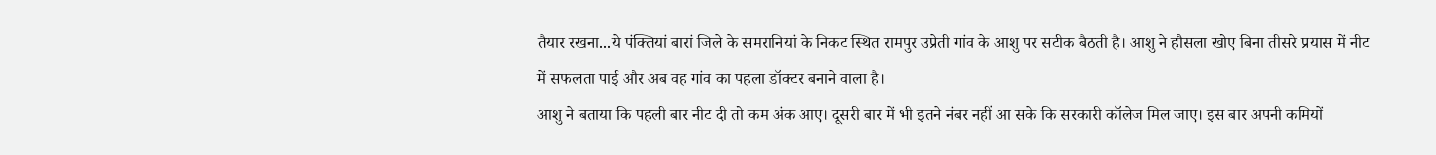तैयार रखना...ये पंक्तियां बारां जिले के समरानियां के निकट स्थित रामपुर उप्रेती गांव के आशु पर सटीक बैठती है। आशु ने हौसला खोए बिना तीसरे प्रयास में नीट में सफलता पाई और अब वह गांव का पहला डॉक्टर बनाने वाला है।
आशु ने बताया कि पहली बार नीट दी तो कम अंक आए। दूसरी बार में भी इतने नंबर नहीं आ सके कि सरकारी कॉलेज मिल जाए। इस बार अपनी कमियों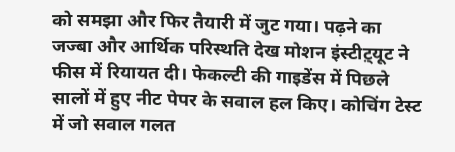को समझा और फिर तैयारी में जुट गया। पढ़ने का जज्बा और आर्थिक परिस्थति देख मोशन इंस्टीट़्यूट ने फीस में रियायत दी। फेकल्टी की गाइडेंस में पिछले सालों में हुए नीट पेपर के सवाल हल किए। कोचिंग टेस्ट में जो सवाल गलत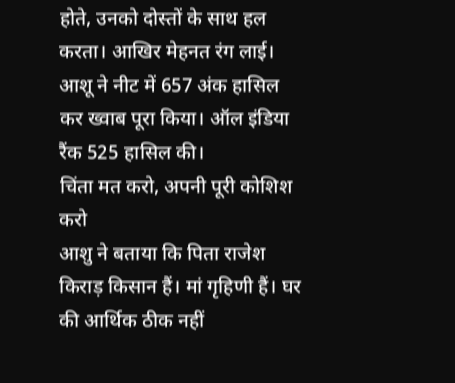होते, उनको दोस्तों के साथ हल करता। आखिर मेहनत रंग लाई। आशू ने नीट में 657 अंक हासिल कर ख्वाब पूरा किया। ऑल इंडिया रैंक 525 हासिल की।
चिंता मत करो, अपनी पूरी कोशिश करो
आशु ने बताया कि पिता राजेश किराड़ किसान हैं। मां गृहिणी हैं। घर की आर्थिक ठीक नहीं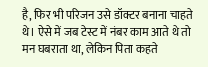है, फिर भी परिजन उसे डॉक्टर बनाना चाहते थे। ऐसे में जब टेस्ट में नंबर काम आते थे तो मन घबराता था, लेकिन पिता कहते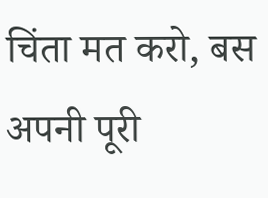चिंता मत करो, बस अपनी पूरी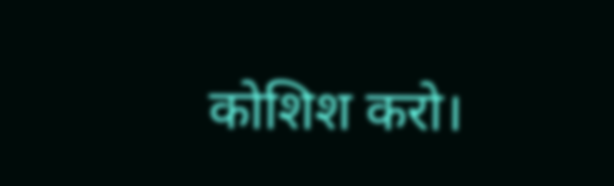कोशिश करो।